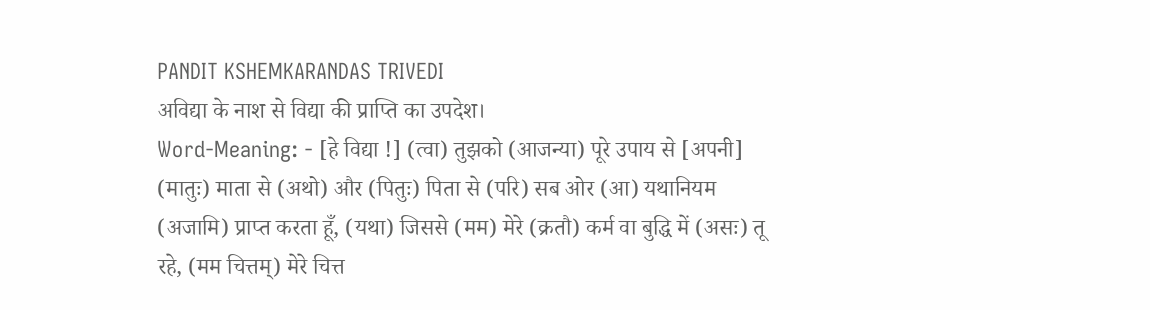PANDIT KSHEMKARANDAS TRIVEDI
अविद्या के नाश से विद्या की प्राप्ति का उपदेश।
Word-Meaning: - [हे विद्या !] (त्वा) तुझको (आजन्या) पूरे उपाय से [अपनी] (मातुः) माता से (अथो) और (पितुः) पिता से (परि) सब ओर (आ) यथानियम (अजामि) प्राप्त करता हूँ, (यथा) जिससे (मम) मेरे (क्रतौ) कर्म वा बुद्धि में (असः) तू रहे, (मम चित्तम्) मेरे चित्त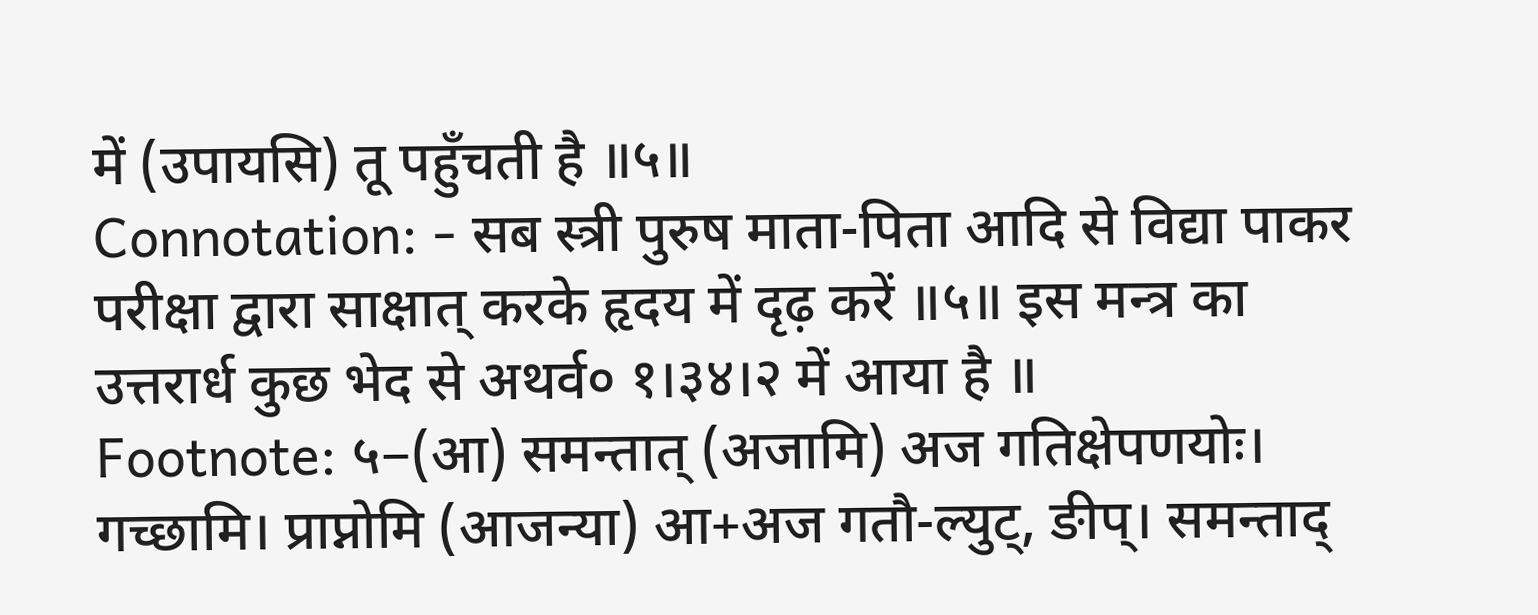में (उपायसि) तू पहुँचती है ॥५॥
Connotation: - सब स्त्री पुरुष माता-पिता आदि से विद्या पाकर परीक्षा द्वारा साक्षात् करके हृदय में दृढ़ करें ॥५॥ इस मन्त्र का उत्तरार्ध कुछ भेद से अथर्व० १।३४।२ में आया है ॥
Footnote: ५−(आ) समन्तात् (अजामि) अज गतिक्षेपणयोः। गच्छामि। प्राप्नोमि (आजन्या) आ+अज गतौ-ल्युट्, ङीप्। समन्ताद्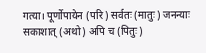गत्या। पूर्णोपायेन (परि) सर्वतः (मातुः) जनन्याः सकाशात् (अथो) अपि च (पितुः)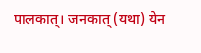पालकात्। जनकात् (यथा) येन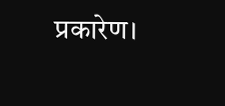प्रकारेण।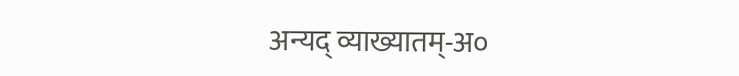अन्यद् व्याख्यातम्-अ०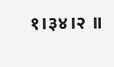१।३४।२ ॥